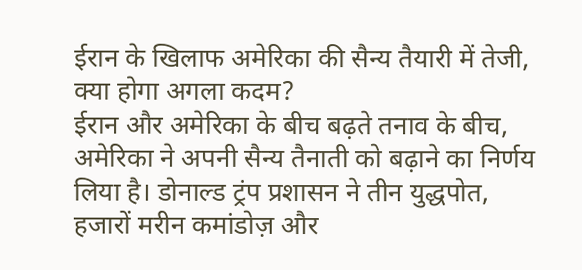ईरान के खिलाफ अमेरिका की सैन्य तैयारी में तेजी, क्या होगा अगला कदम?
ईरान और अमेरिका के बीच बढ़ते तनाव के बीच, अमेरिका ने अपनी सैन्य तैनाती को बढ़ाने का निर्णय लिया है। डोनाल्ड ट्रंप प्रशासन ने तीन युद्धपोत, हजारों मरीन कमांडोज़ और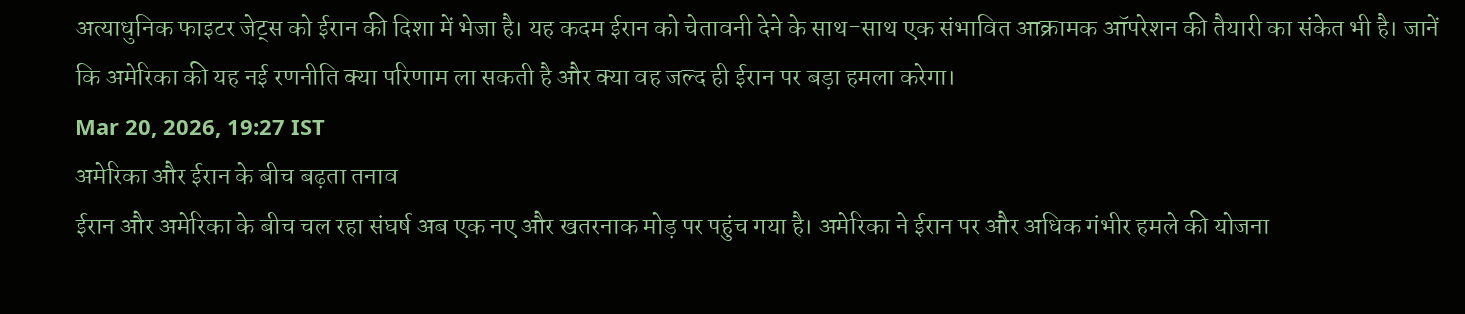अत्याधुनिक फाइटर जेट्स को ईरान की दिशा में भेजा है। यह कदम ईरान को चेतावनी देने के साथ-साथ एक संभावित आक्रामक ऑपरेशन की तैयारी का संकेत भी है। जानें कि अमेरिका की यह नई रणनीति क्या परिणाम ला सकती है और क्या वह जल्द ही ईरान पर बड़ा हमला करेगा।
Mar 20, 2026, 19:27 IST
अमेरिका और ईरान के बीच बढ़ता तनाव
ईरान और अमेरिका के बीच चल रहा संघर्ष अब एक नए और खतरनाक मोड़ पर पहुंच गया है। अमेरिका ने ईरान पर और अधिक गंभीर हमले की योजना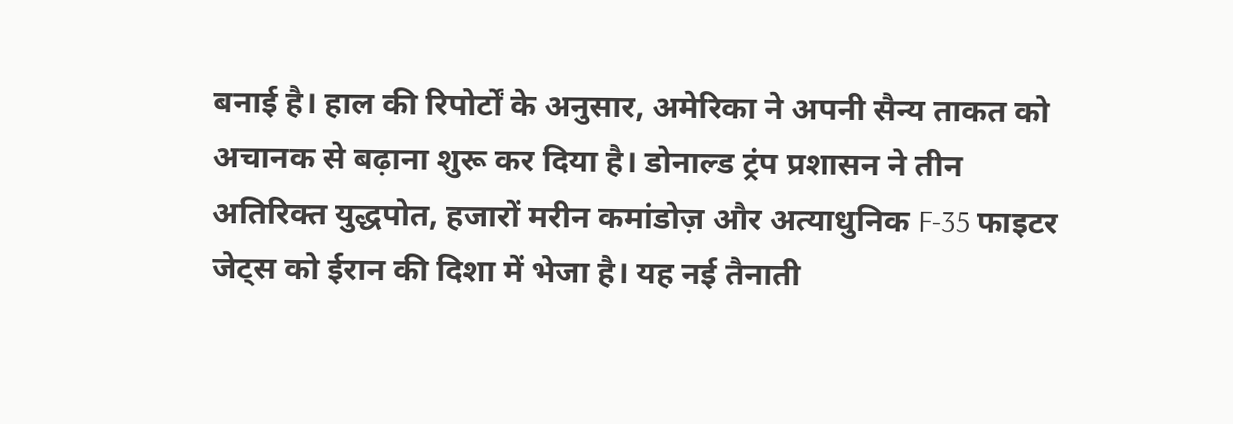बनाई है। हाल की रिपोर्टों के अनुसार, अमेरिका ने अपनी सैन्य ताकत को अचानक से बढ़ाना शुरू कर दिया है। डोनाल्ड ट्रंप प्रशासन ने तीन अतिरिक्त युद्धपोत, हजारों मरीन कमांडोज़ और अत्याधुनिक F-35 फाइटर जेट्स को ईरान की दिशा में भेजा है। यह नई तैनाती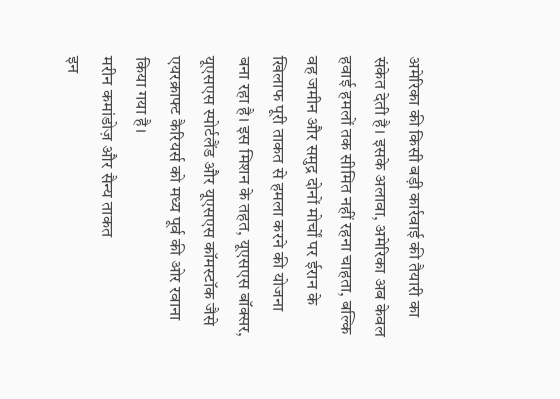अमेरिका की किसी बड़ी कार्रवाई की तैयारी का संकेत देती है। इसके अलावा, अमेरिका अब केवल हवाई हमलों तक सीमित नहीं रहना चाहता, बल्कि वह जमीन और समुद्र दोनों मोर्चों पर ईरान के खिलाफ पूरी ताकत से हमला करने की योजना बना रहा है। इस मिशन के तहत, यूएसएस बॉक्सर, यूएसएस स्पोर्टलैंड और यूएसएस कॉमस्टॉक जैसे एयरक्राफ्ट कैरियर्स को मध्य पूर्व की ओर रवाना किया गया है।
मरीन कमांडोज़ और सैन्य ताकत
इन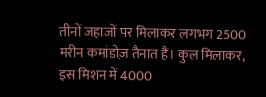तीनों जहाजों पर मिलाकर लगभग 2500 मरीन कमांडोज़ तैनात हैं। कुल मिलाकर, इस मिशन में 4000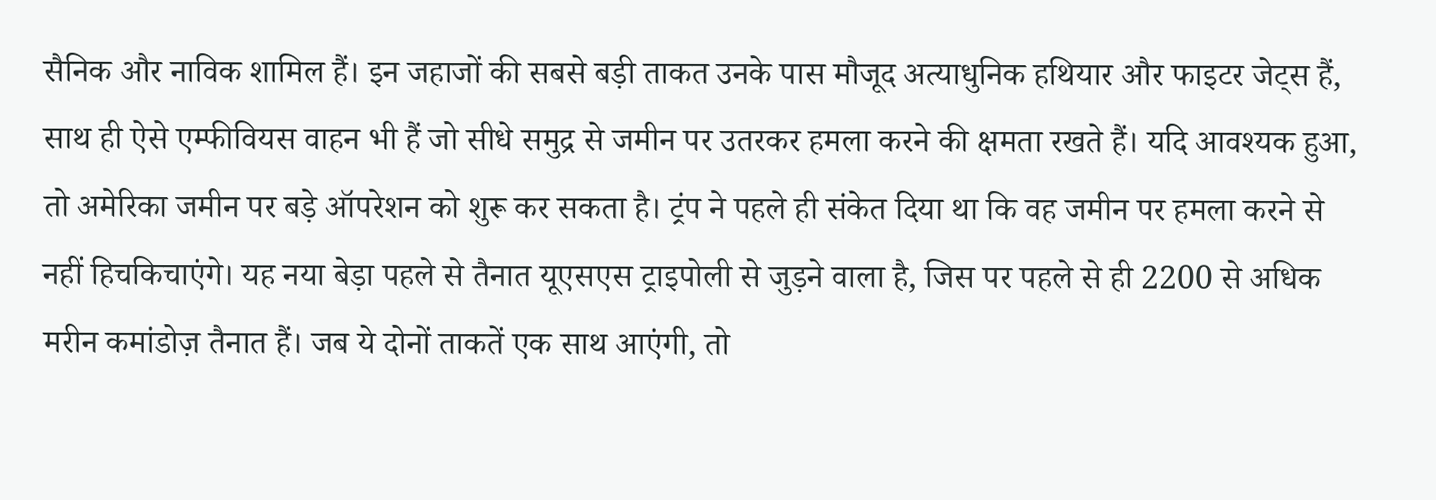सैनिक और नाविक शामिल हैं। इन जहाजों की सबसे बड़ी ताकत उनके पास मौजूद अत्याधुनिक हथियार और फाइटर जेट्स हैं, साथ ही ऐसे एम्फीवियस वाहन भी हैं जो सीधे समुद्र से जमीन पर उतरकर हमला करने की क्षमता रखते हैं। यदि आवश्यक हुआ, तो अमेरिका जमीन पर बड़े ऑपरेशन को शुरू कर सकता है। ट्रंप ने पहले ही संकेत दिया था कि वह जमीन पर हमला करने से नहीं हिचकिचाएंगे। यह नया बेड़ा पहले से तैनात यूएसएस ट्राइपोली से जुड़ने वाला है, जिस पर पहले से ही 2200 से अधिक मरीन कमांडोज़ तैनात हैं। जब ये दोनों ताकतें एक साथ आएंगी, तो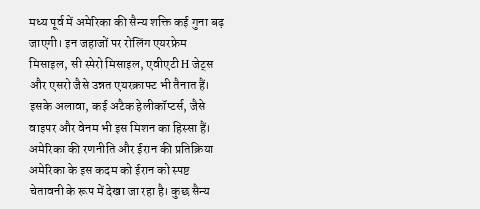मध्य पूर्व में अमेरिका की सैन्य शक्ति कई गुना बढ़ जाएगी। इन जहाजों पर रोलिंग एयरफ्रेम मिसाइल, सी स्पेरो मिसाइल, एवीएटी H जेट्स और एसरो जैसे उन्नत एयरक्राफ्ट भी तैनात हैं। इसके अलावा, कई अटैक हेलीकॉप्टर्स, जैसे वाइपर और वेनम भी इस मिशन का हिस्सा हैं।
अमेरिका की रणनीति और ईरान की प्रतिक्रिया
अमेरिका के इस कदम को ईरान को स्पष्ट चेतावनी के रूप में देखा जा रहा है। कुछ सैन्य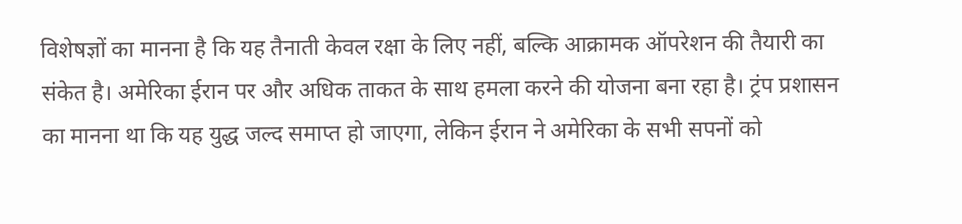विशेषज्ञों का मानना है कि यह तैनाती केवल रक्षा के लिए नहीं, बल्कि आक्रामक ऑपरेशन की तैयारी का संकेत है। अमेरिका ईरान पर और अधिक ताकत के साथ हमला करने की योजना बना रहा है। ट्रंप प्रशासन का मानना था कि यह युद्ध जल्द समाप्त हो जाएगा, लेकिन ईरान ने अमेरिका के सभी सपनों को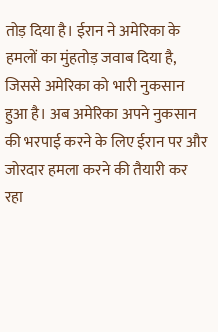तोड़ दिया है। ईरान ने अमेरिका के हमलों का मुंहतोड़ जवाब दिया है, जिससे अमेरिका को भारी नुकसान हुआ है। अब अमेरिका अपने नुकसान की भरपाई करने के लिए ईरान पर और जोरदार हमला करने की तैयारी कर रहा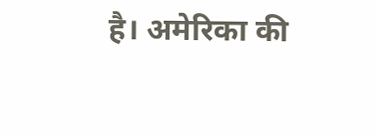है। अमेरिका की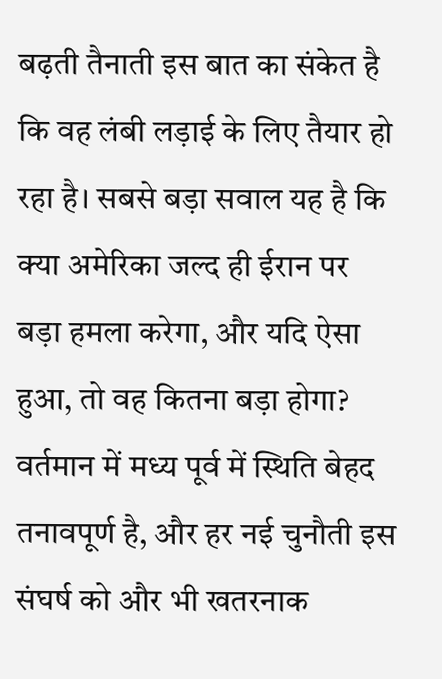बढ़ती तैनाती इस बात का संकेत है कि वह लंबी लड़ाई के लिए तैयार हो रहा है। सबसे बड़ा सवाल यह है कि क्या अमेरिका जल्द ही ईरान पर बड़ा हमला करेगा, और यदि ऐसा हुआ, तो वह कितना बड़ा होगा? वर्तमान में मध्य पूर्व में स्थिति बेहद तनावपूर्ण है, और हर नई चुनौती इस संघर्ष को और भी खतरनाक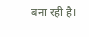बना रही है।